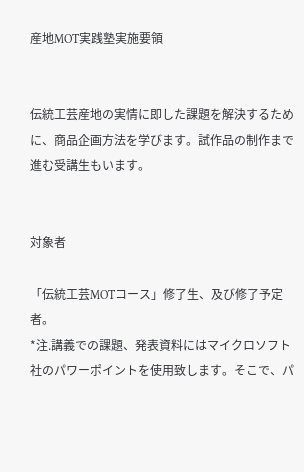産地MOT実践塾実施要領


伝統工芸産地の実情に即した課題を解決するために、商品企画方法を学びます。試作品の制作まで進む受講生もいます。


対象者

「伝統工芸MOTコース」修了生、及び修了予定者。
*注.講義での課題、発表資料にはマイクロソフト社のパワーポイントを使用致します。そこで、パ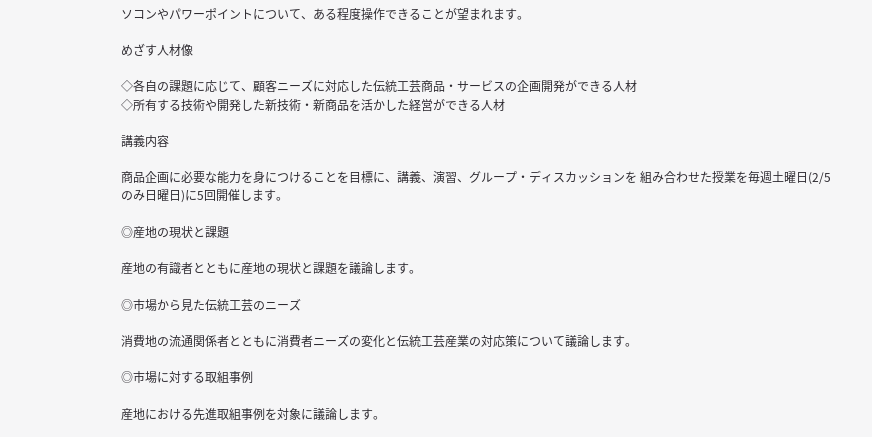ソコンやパワーポイントについて、ある程度操作できることが望まれます。

めざす人材像

◇各自の課題に応じて、顧客ニーズに対応した伝統工芸商品・サービスの企画開発ができる人材
◇所有する技術や開発した新技術・新商品を活かした経営ができる人材

講義内容

商品企画に必要な能力を身につけることを目標に、講義、演習、グループ・ディスカッションを 組み合わせた授業を毎週土曜日(2/5のみ日曜日)に5回開催します。

◎産地の現状と課題

産地の有識者とともに産地の現状と課題を議論します。

◎市場から見た伝統工芸のニーズ

消費地の流通関係者とともに消費者ニーズの変化と伝統工芸産業の対応策について議論します。

◎市場に対する取組事例

産地における先進取組事例を対象に議論します。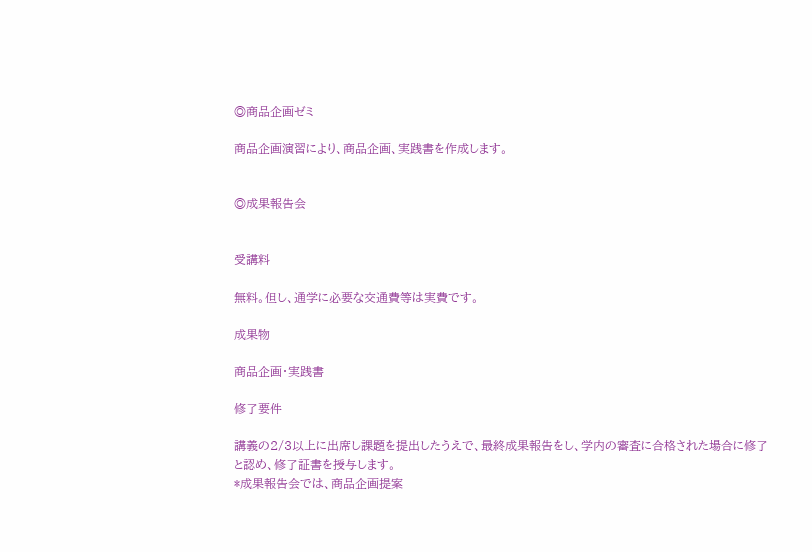◎商品企画ゼミ

商品企画演習により、商品企画、実践書を作成します。


◎成果報告会


受講料

無料。但し、通学に必要な交通費等は実費です。

成果物

商品企画・実践書

修了要件

講義の2/3以上に出席し課題を提出したうえで、最終成果報告をし、学内の審査に合格された場合に修了と認め、修了証書を授与します。
*成果報告会では、商品企画提案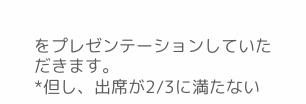をプレゼンテーションしていただきます。
*但し、出席が2/3に満たない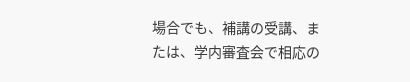場合でも、補講の受講、または、学内審査会で相応の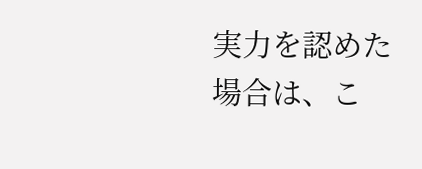実力を認めた場合は、こ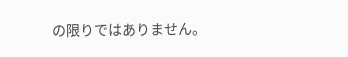の限りではありません。